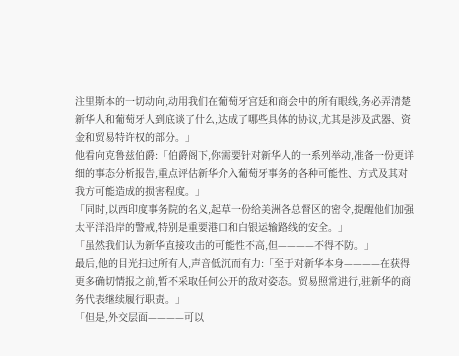注里斯本的一切动向,动用我们在葡萄牙宫廷和商会中的所有眼线,务必弄清楚新华人和葡萄牙人到底谈了什么,达成了哪些具体的协议,尤其是涉及武器、资金和贸易特许权的部分。」
他看向克鲁兹伯爵:「伯爵阁下,你需要针对新华人的一系列举动,准备一份更详细的事态分析报告,重点评估新华介入葡萄牙事务的各种可能性、方式及其对我方可能造成的损害程度。」
「同时,以西印度事务院的名义,起草一份给美洲各总督区的密令,提醒他们加强太平洋沿岸的警戒,特别是重要港口和白银运输路线的安全。」
「虽然我们认为新华直接攻击的可能性不高,但————不得不防。」
最后,他的目光扫过所有人,声音低沉而有力:「至于对新华本身————在获得更多确切情报之前,暂不采取任何公开的敌对姿态。贸易照常进行,驻新华的商务代表继续履行职责。」
「但是,外交层面————可以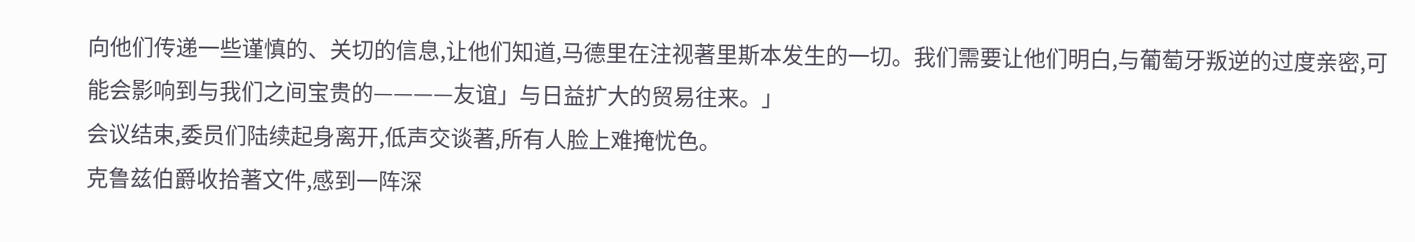向他们传递一些谨慎的、关切的信息,让他们知道,马德里在注视著里斯本发生的一切。我们需要让他们明白,与葡萄牙叛逆的过度亲密,可能会影响到与我们之间宝贵的————友谊」与日益扩大的贸易往来。」
会议结束,委员们陆续起身离开,低声交谈著,所有人脸上难掩忧色。
克鲁兹伯爵收拾著文件,感到一阵深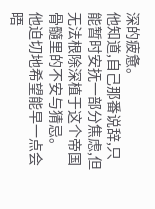深的疲惫。
他知道,自己那番说辞,只能暂时安抚一部分焦虑,但无法根除深植于这个帝国骨髓里的不安与猜忌。
他迫切地希望能早一点会晤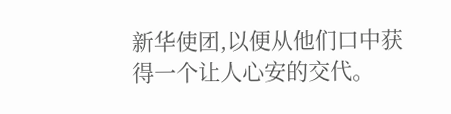新华使团,以便从他们口中获得一个让人心安的交代。